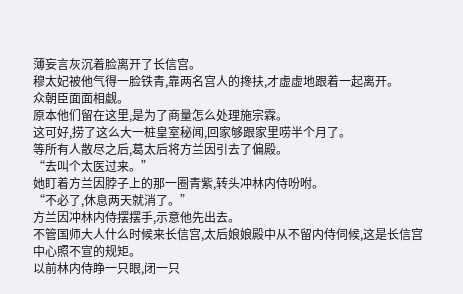薄妄言灰沉着脸离开了长信宫。
穆太妃被他气得一脸铁青,靠两名宫人的搀扶,才虚虚地跟着一起离开。
众朝臣面面相觑。
原本他们留在这里,是为了商量怎么处理施宗霖。
这可好,捞了这么大一桩皇室秘闻,回家够跟家里唠半个月了。
等所有人散尽之后,葛太后将方兰因引去了偏殿。
“去叫个太医过来。”
她盯着方兰因脖子上的那一圈青紫,转头冲林内侍吩咐。
“不必了,休息两天就消了。”
方兰因冲林内侍摆摆手,示意他先出去。
不管国师大人什么时候来长信宫,太后娘娘殿中从不留内侍伺候,这是长信宫中心照不宣的规矩。
以前林内侍睁一只眼,闭一只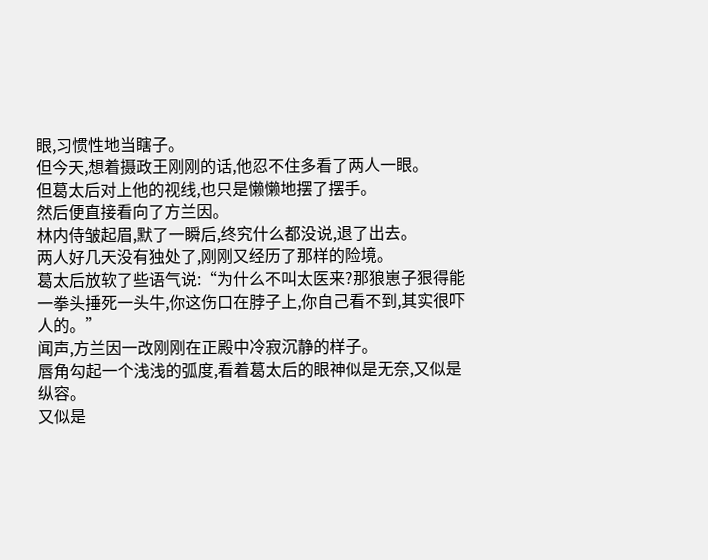眼,习惯性地当瞎子。
但今天,想着摄政王刚刚的话,他忍不住多看了两人一眼。
但葛太后对上他的视线,也只是懒懒地摆了摆手。
然后便直接看向了方兰因。
林内侍皱起眉,默了一瞬后,终究什么都没说,退了出去。
两人好几天没有独处了,刚刚又经历了那样的险境。
葛太后放软了些语气说:“为什么不叫太医来?那狼崽子狠得能一拳头捶死一头牛,你这伤口在脖子上,你自己看不到,其实很吓人的。”
闻声,方兰因一改刚刚在正殿中冷寂沉静的样子。
唇角勾起一个浅浅的弧度,看着葛太后的眼神似是无奈,又似是纵容。
又似是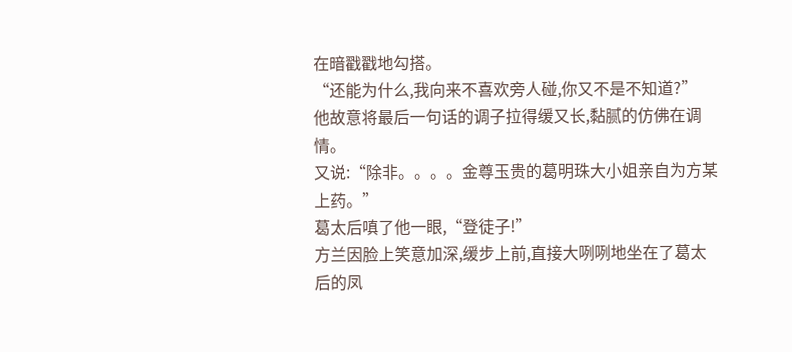在暗戳戳地勾搭。
“还能为什么,我向来不喜欢旁人碰,你又不是不知道?”
他故意将最后一句话的调子拉得缓又长,黏腻的仿佛在调情。
又说:“除非。。。。金尊玉贵的葛明珠大小姐亲自为方某上药。”
葛太后嗔了他一眼,“登徒子!”
方兰因脸上笑意加深,缓步上前,直接大咧咧地坐在了葛太后的凤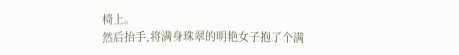椅上。
然后抬手,将满身珠翠的明艳女子抱了个满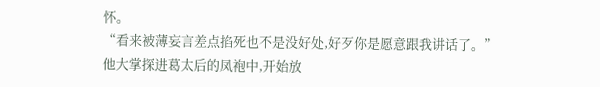怀。
“看来被薄妄言差点掐死也不是没好处,好歹你是愿意跟我讲话了。”
他大掌探进葛太后的凤袍中,开始放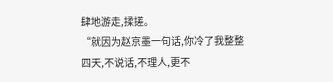肆地游走,揉搓。
“就因为赵京墨一句话,你冷了我整整四天,不说话,不理人,更不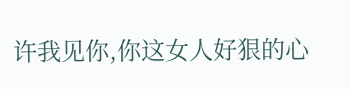许我见你,你这女人好狠的心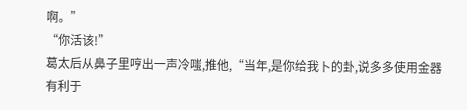啊。”
“你活该!”
葛太后从鼻子里哼出一声冷嗤,推他,“当年,是你给我卜的卦,说多多使用金器有利于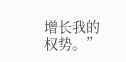增长我的权势。”